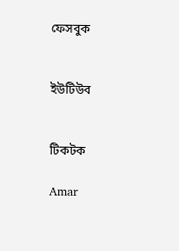ফেসবুক


ইউটিউব


টিকটক

Amar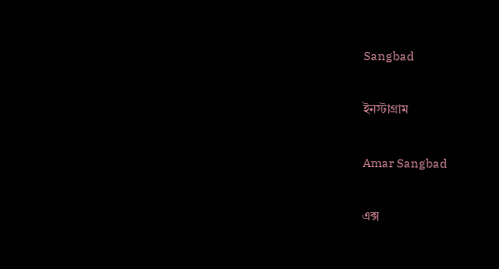Sangbad

ইনস্টাগ্রাম

Amar Sangbad

এক্স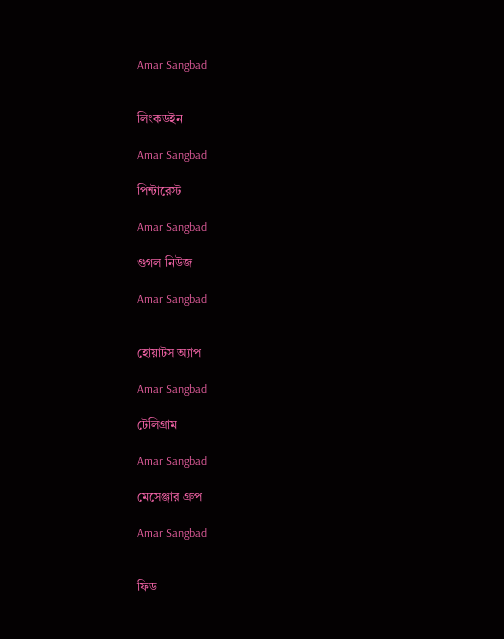Amar Sangbad


লিংকডইন

Amar Sangbad

পিন্টারেস্ট

Amar Sangbad

গুগল নিউজ

Amar Sangbad


হোয়াটস অ্যাপ

Amar Sangbad

টেলিগ্রাম

Amar Sangbad

মেসেঞ্জার গ্রুপ

Amar Sangbad


ফিড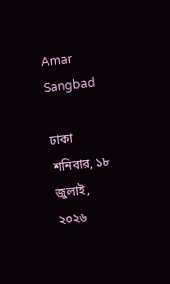Amar Sangbad

ঢাকা শনিবার, ১৮ জুলাই, ২০২৬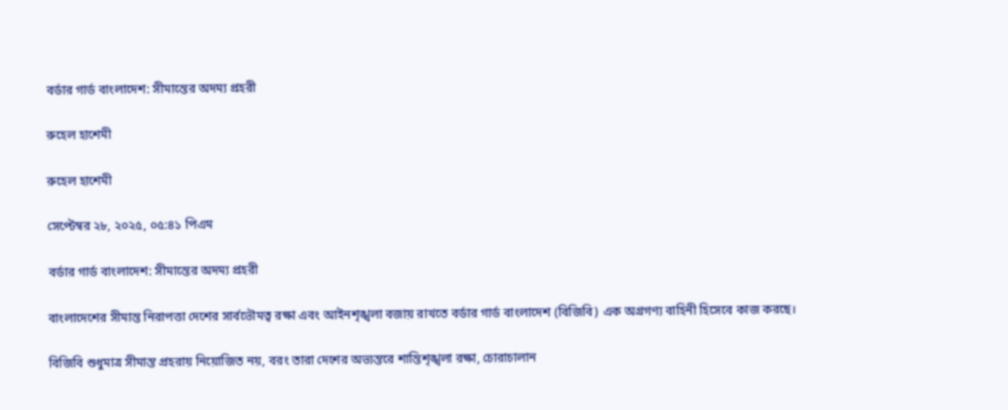বর্ডার গার্ড বাংলাদেশ: সীমান্তের অদম্য প্রহরী

রুহেল হাশেমী

রুহেল হাশেমী

সেপ্টেম্বর ২৮, ২০২৫, ০৫:৪১ পিএম

বর্ডার গার্ড বাংলাদেশ: সীমান্তের অদম্য প্রহরী

বাংলাদেশের সীমান্ত নিরাপত্তা দেশের সার্বভৌমত্ব রক্ষা এবং আইনশৃঙ্খলা বজায় রাখতে বর্ডার গার্ড বাংলাদেশ (বিজিবি) এক অগ্রগণ্য বাহিনী হিসেবে কাজ করছে।

বিজিবি শুধুমাত্র সীমান্ত প্রহরায় নিয়োজিত নয়, বরং তারা দেশের অভ্যন্তরে শান্তিশৃঙ্খলা রক্ষা, চোরাচালান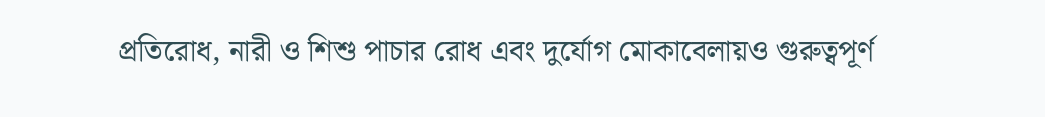প্রতিরোধ, নারী ও শিশু পাচার রোধ এবং দুর্যোগ মোকাবেলায়ও গুরুত্বপূর্ণ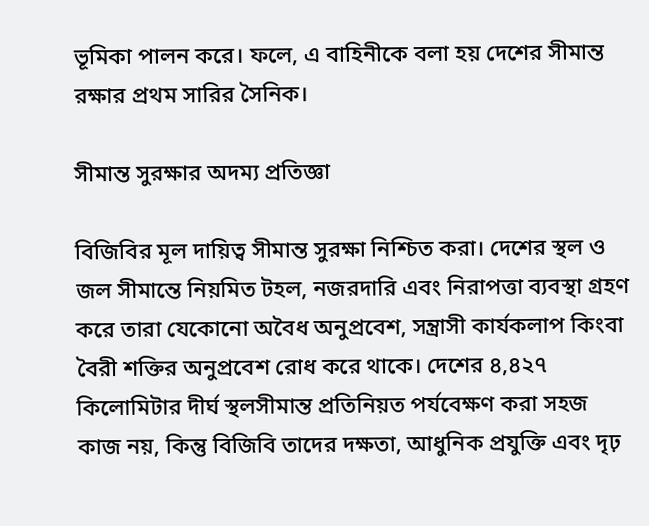ভূমিকা পালন করে। ফলে, এ বাহিনীকে বলা হয় দেশের সীমান্ত রক্ষার প্রথম সারির সৈনিক।

সীমান্ত সুরক্ষার অদম্য প্রতিজ্ঞা

বিজিবির মূল দায়িত্ব সীমান্ত সুরক্ষা নিশ্চিত করা। দেশের স্থল ও জল সীমান্তে নিয়মিত টহল, নজরদারি এবং নিরাপত্তা ব্যবস্থা গ্রহণ করে তারা যেকোনো অবৈধ অনুপ্রবেশ, সন্ত্রাসী কার্যকলাপ কিংবা বৈরী শক্তির অনুপ্রবেশ রোধ করে থাকে। দেশের ৪,৪২৭ কিলোমিটার দীর্ঘ স্থলসীমান্ত প্রতিনিয়ত পর্যবেক্ষণ করা সহজ কাজ নয়, কিন্তু বিজিবি তাদের দক্ষতা, আধুনিক প্রযুক্তি এবং দৃঢ়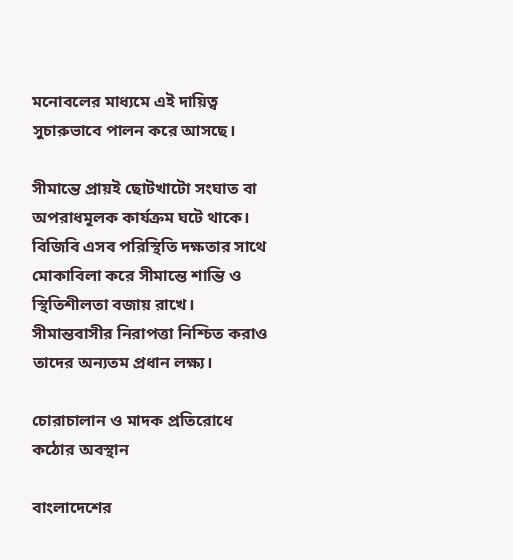মনোবলের মাধ্যমে এই দায়িত্ব সুচারুভাবে পালন করে আসছে।

সীমান্তে প্রায়ই ছোটখাটো সংঘাত বা অপরাধমূলক কার্যক্রম ঘটে থাকে। বিজিবি এসব পরিস্থিতি দক্ষতার সাথে মোকাবিলা করে সীমান্তে শান্তি ও স্থিতিশীলতা বজায় রাখে। সীমান্তবাসীর নিরাপত্তা নিশ্চিত করাও তাদের অন্যতম প্রধান লক্ষ্য।

চোরাচালান ও মাদক প্রতিরোধে কঠোর অবস্থান

বাংলাদেশের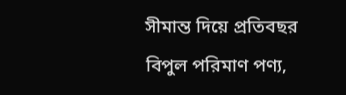সীমান্ত দিয়ে প্রতিবছর বিপুল পরিমাণ পণ্য,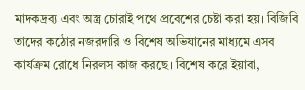মাদকদ্রব্য এবং অস্ত্র চোরাই পথে প্রবেশের চেষ্টা করা হয়। বিজিবি তাদের কঠোর নজরদারি ও বিশেষ অভিযানের মাধ্যমে এসব কার্যক্রম রোধে নিরলস কাজ করছে। বিশেষ করে ইয়াবা,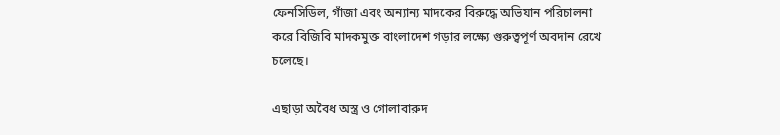ফেনসিডিল, গাঁজা এবং অন্যান্য মাদকের বিরুদ্ধে অভিযান পরিচালনা করে বিজিবি মাদকমুক্ত বাংলাদেশ গড়ার লক্ষ্যে গুরুত্বপূর্ণ অবদান রেখে চলেছে।

এছাড়া অবৈধ অস্ত্র ও গোলাবারুদ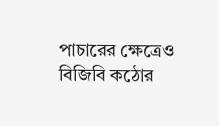পাচারের ক্ষেত্রেও বিজিবি কঠোর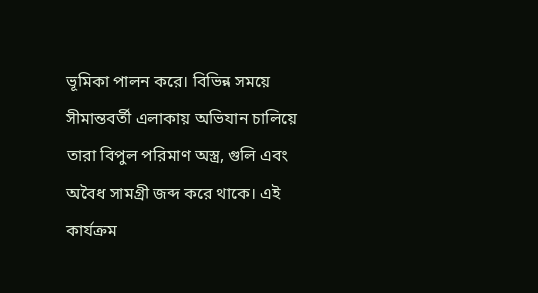ভূমিকা পালন করে। বিভিন্ন সময়ে সীমান্তবর্তী এলাকায় অভিযান চালিয়ে তারা বিপুল পরিমাণ অস্ত্র, গুলি এবং অবৈধ সামগ্রী জব্দ করে থাকে। এই কার্যক্রম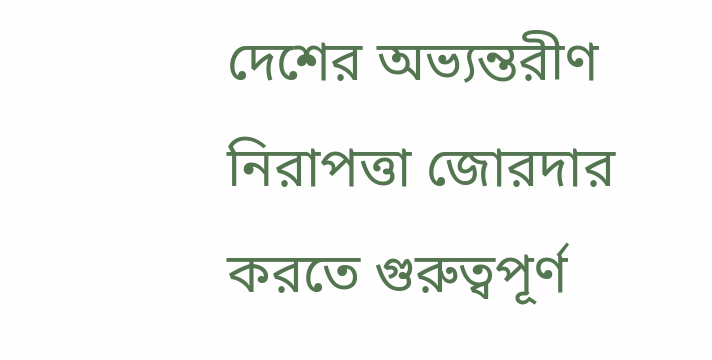দেশের অভ্যন্তরীণ নিরাপত্তা জোরদার করতে গুরুত্বপূর্ণ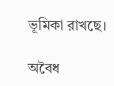ভূমিকা রাখছে।

অবৈধ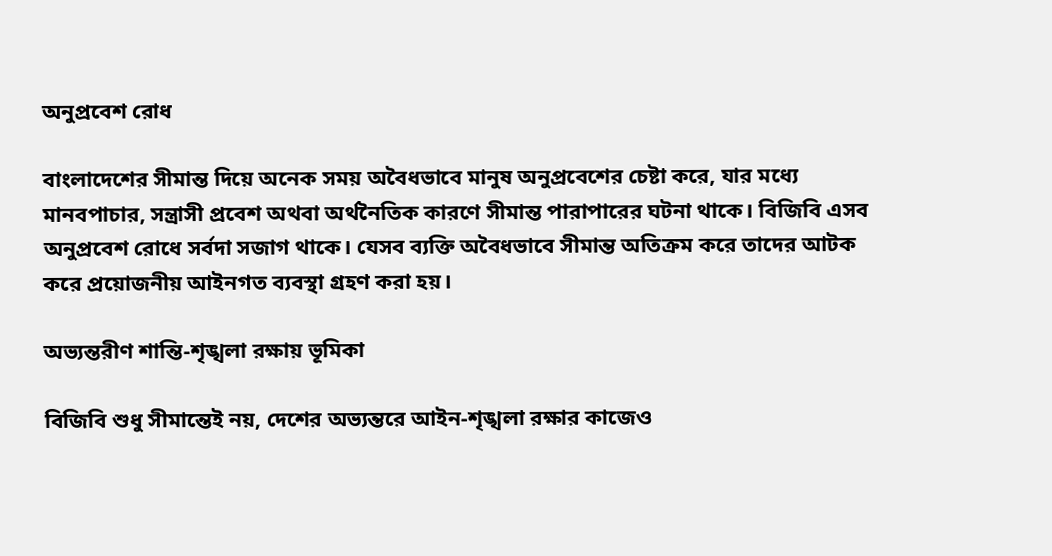অনুপ্রবেশ রোধ

বাংলাদেশের সীমান্ত দিয়ে অনেক সময় অবৈধভাবে মানুষ অনুপ্রবেশের চেষ্টা করে, যার মধ্যে মানবপাচার, সন্ত্রাসী প্রবেশ অথবা অর্থনৈতিক কারণে সীমান্ত পারাপারের ঘটনা থাকে। বিজিবি এসব অনুপ্রবেশ রোধে সর্বদা সজাগ থাকে। যেসব ব্যক্তি অবৈধভাবে সীমান্ত অতিক্রম করে তাদের আটক করে প্রয়োজনীয় আইনগত ব্যবস্থা গ্রহণ করা হয়।

অভ্যন্তরীণ শান্তি-শৃঙ্খলা রক্ষায় ভূমিকা

বিজিবি শুধু সীমান্তেই নয়, দেশের অভ্যন্তরে আইন-শৃঙ্খলা রক্ষার কাজেও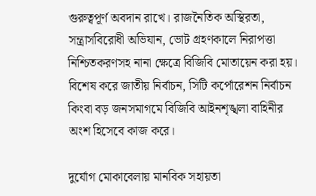গুরুত্বপূর্ণ অবদান রাখে। রাজনৈতিক অস্থিরতা, সন্ত্রাসবিরোধী অভিযান, ভোট গ্রহণকালে নিরাপত্তা নিশ্চিতকরণসহ নানা ক্ষেত্রে বিজিবি মোতায়েন করা হয়। বিশেষ করে জাতীয় নির্বাচন, সিটি কর্পোরেশন নির্বাচন কিংবা বড় জনসমাগমে বিজিবি আইনশৃঙ্খলা বাহিনীর অংশ হিসেবে কাজ করে।

দুর্যোগ মোকাবেলায় মানবিক সহায়তা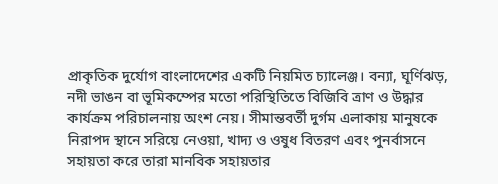প্রাকৃতিক দুর্যোগ বাংলাদেশের একটি নিয়মিত চ্যালেঞ্জ। বন্যা, ঘূর্ণিঝড়, নদী ভাঙন বা ভূমিকম্পের মতো পরিস্থিতিতে বিজিবি ত্রাণ ও উদ্ধার কার্যক্রম পরিচালনায় অংশ নেয়। সীমান্তবর্তী দুর্গম এলাকায় মানুষকে নিরাপদ স্থানে সরিয়ে নেওয়া, খাদ্য ও ওষুধ বিতরণ এবং পুনর্বাসনে সহায়তা করে তারা মানবিক সহায়তার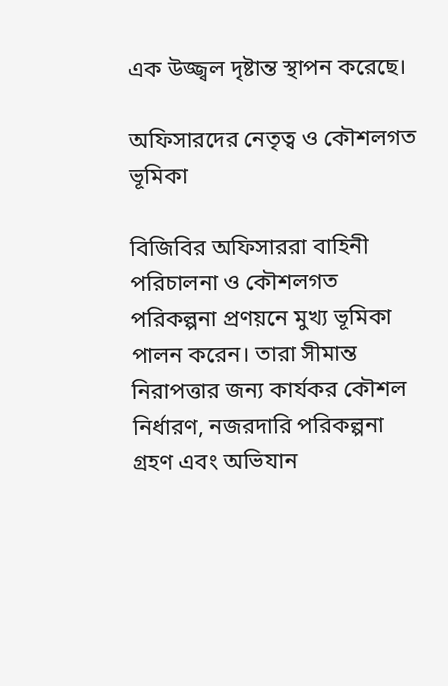এক উজ্জ্বল দৃষ্টান্ত স্থাপন করেছে।

অফিসারদের নেতৃত্ব ও কৌশলগত ভূমিকা

বিজিবির অফিসাররা বাহিনী পরিচালনা ও কৌশলগত পরিকল্পনা প্রণয়নে মুখ্য ভূমিকা পালন করেন। তারা সীমান্ত নিরাপত্তার জন্য কার্যকর কৌশল নির্ধারণ, নজরদারি পরিকল্পনা গ্রহণ এবং অভিযান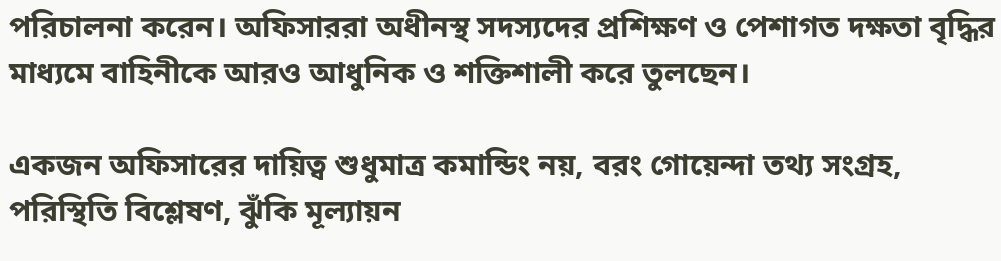পরিচালনা করেন। অফিসাররা অধীনস্থ সদস্যদের প্রশিক্ষণ ও পেশাগত দক্ষতা বৃদ্ধির মাধ্যমে বাহিনীকে আরও আধুনিক ও শক্তিশালী করে তুলছেন।

একজন অফিসারের দায়িত্ব শুধুমাত্র কমান্ডিং নয়, বরং গোয়েন্দা তথ্য সংগ্রহ, পরিস্থিতি বিশ্লেষণ, ঝুঁকি মূল্যায়ন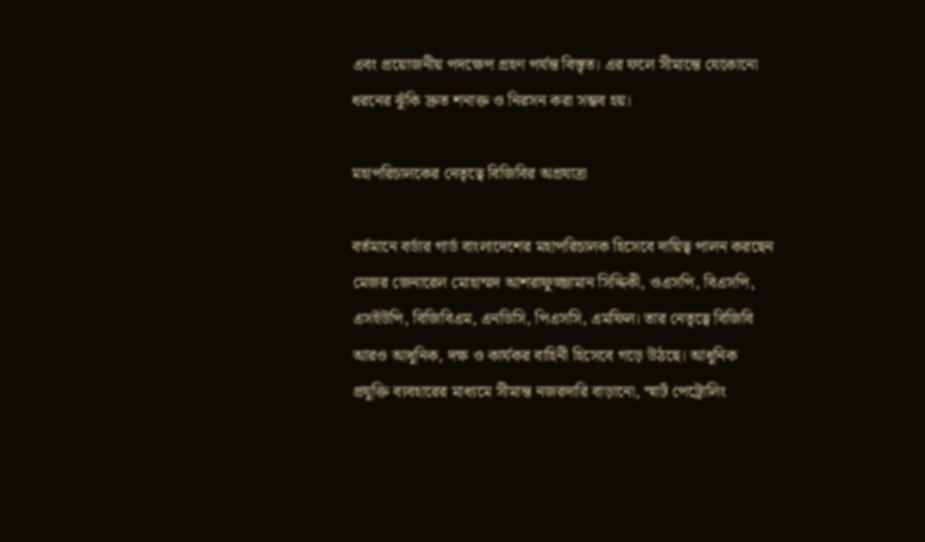এবং প্রয়োজনীয় পদক্ষেপ গ্রহণ পর্যন্ত বিস্তৃত। এর ফলে সীমান্তে যেকোনো ধরনের ঝুঁকি দ্রুত শনাক্ত ও নিরসন করা সম্ভব হয়।

মহাপরিচালকের নেতৃত্বে বিজিবির অগ্রযাত্রা

বর্তমানে বর্ডার গার্ড বাংলাদেশের মহাপরিচালক হিসেবে দায়িত্ব পালন করছেন মেজর জেনারেল মোহাম্মদ আশরাফুজ্জামান সিদ্দিকী, ওএসপি, বিএসপি, এসইউপি, বিজিবিএম, এনডিসি, পিএসসি, এমফিল। তার নেতৃত্বে বিজিবি আরও আধুনিক, দক্ষ ও কার্যকর বাহিনী হিসেবে গড়ে উঠছে। আধুনিক প্রযুক্তি ব্যবহারের মাধ্যমে সীমান্ত নজরদারি বাড়ানো, স্মার্ট পেট্রোলিং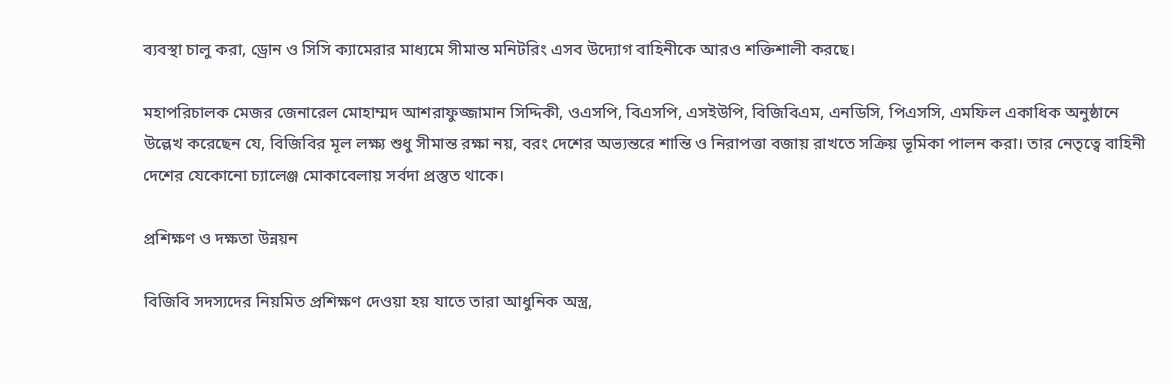ব্যবস্থা চালু করা, ড্রোন ও সিসি ক্যামেরার মাধ্যমে সীমান্ত মনিটরিং এসব উদ্যোগ বাহিনীকে আরও শক্তিশালী করছে।

মহাপরিচালক মেজর জেনারেল মোহাম্মদ আশরাফুজ্জামান সিদ্দিকী, ওএসপি, বিএসপি, এসইউপি, বিজিবিএম, এনডিসি, পিএসসি, এমফিল একাধিক অনুষ্ঠানে উল্লেখ করেছেন যে, বিজিবির মূল লক্ষ্য শুধু সীমান্ত রক্ষা নয়, বরং দেশের অভ্যন্তরে শান্তি ও নিরাপত্তা বজায় রাখতে সক্রিয় ভূমিকা পালন করা। তার নেতৃত্বে বাহিনী দেশের যেকোনো চ্যালেঞ্জ মোকাবেলায় সর্বদা প্রস্তুত থাকে।

প্রশিক্ষণ ও দক্ষতা উন্নয়ন

বিজিবি সদস্যদের নিয়মিত প্রশিক্ষণ দেওয়া হয় যাতে তারা আধুনিক অস্ত্র,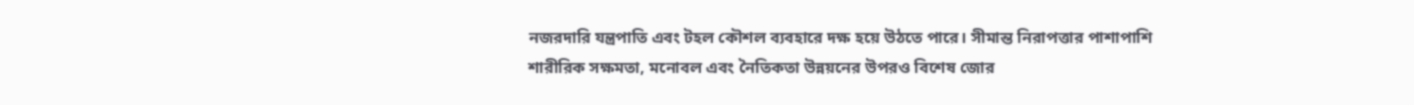নজরদারি যন্ত্রপাতি এবং টহল কৌশল ব্যবহারে দক্ষ হয়ে উঠতে পারে। সীমান্ত নিরাপত্তার পাশাপাশি শারীরিক সক্ষমতা, মনোবল এবং নৈতিকতা উন্নয়নের উপরও বিশেষ জোর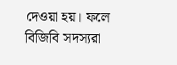দেওয়া হয়। ফলে বিজিবি সদস্যরা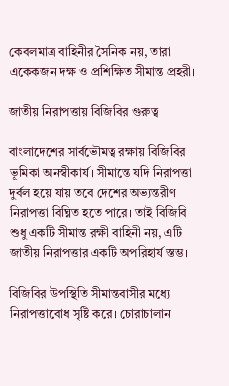কেবলমাত্র বাহিনীর সৈনিক নয়, তারা একেকজন দক্ষ ও প্রশিক্ষিত সীমান্ত প্রহরী।

জাতীয় নিরাপত্তায় বিজিবির গুরুত্ব

বাংলাদেশের সার্বভৌমত্ব রক্ষায় বিজিবির ভূমিকা অনস্বীকার্য। সীমান্তে যদি নিরাপত্তা দুর্বল হয়ে যায় তবে দেশের অভ্যন্তরীণ নিরাপত্তা বিঘ্নিত হতে পারে। তাই বিজিবি শুধু একটি সীমান্ত রক্ষী বাহিনী নয়, এটি জাতীয় নিরাপত্তার একটি অপরিহার্য স্তম্ভ।

বিজিবির উপস্থিতি সীমান্তবাসীর মধ্যে নিরাপত্তাবোধ সৃষ্টি করে। চোরাচালান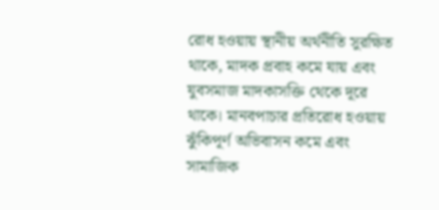রোধ হওয়ায় স্থানীয় অর্থনীতি সুরক্ষিত থাকে, মাদক প্রবাহ কমে যায় এবং যুবসমাজ মাদকাসক্তি থেকে দূরে থাকে। মানবপাচার প্রতিরোধ হওয়ায় ঝুঁকিপূর্ণ অভিবাসন কমে এবং সামাজিক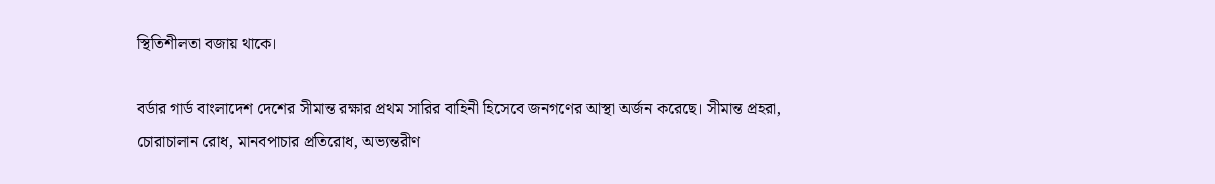স্থিতিশীলতা বজায় থাকে।

বর্ডার গার্ড বাংলাদেশ দেশের সীমান্ত রক্ষার প্রথম সারির বাহিনী হিসেবে জনগণের আস্থা অর্জন করেছে। সীমান্ত প্রহরা, চোরাচালান রোধ, মানবপাচার প্রতিরোধ, অভ্যন্তরীণ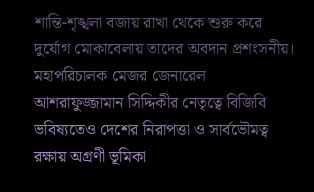শান্তি-শৃঙ্খলা বজায় রাখা থেকে শুরু করে দুর্যোগ মোকাবেলায় তাদের অবদান প্রশংসনীয়। মহাপরিচালক মেজর জেনারেল আশরাফুজ্জামান সিদ্দিকীর নেতৃত্বে বিজিবি ভবিষ্যতেও দেশের নিরাপত্তা ও সার্বভৌমত্ব রক্ষায় অগ্রণী ভূমিকা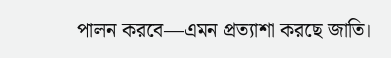পালন করবে—এমন প্রত্যাশা করছে জাতি।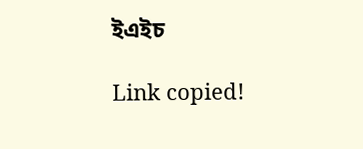ইএইচ

Link copied!